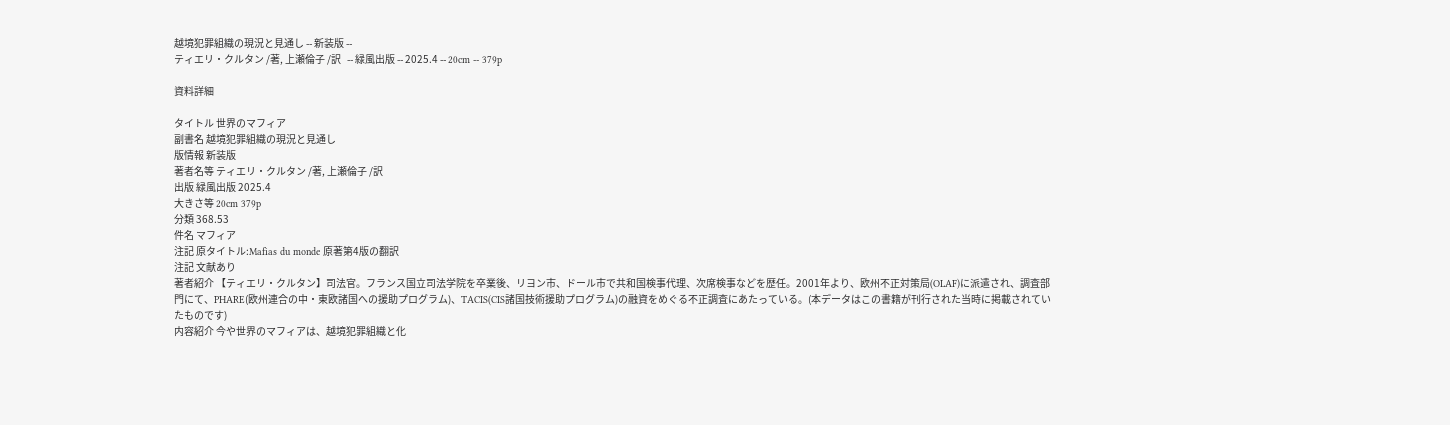越境犯罪組織の現況と見通し -- 新装版 --
ティエリ・クルタン /著, 上瀬倫子 /訳   -- 緑風出版 -- 2025.4 -- 20cm -- 379p

資料詳細

タイトル 世界のマフィア
副書名 越境犯罪組織の現況と見通し
版情報 新装版
著者名等 ティエリ・クルタン /著, 上瀬倫子 /訳
出版 緑風出版 2025.4
大きさ等 20cm 379p
分類 368.53
件名 マフィア
注記 原タイトル:Mafias du monde 原著第4版の翻訳
注記 文献あり
著者紹介 【ティエリ・クルタン】司法官。フランス国立司法学院を卒業後、リヨン市、ドール市で共和国検事代理、次席検事などを歴任。2001年より、欧州不正対策局(OLAF)に派遣され、調査部門にて、PHARE(欧州連合の中・東欧諸国への援助プログラム)、TACIS(CIS諸国技術援助プログラム)の融資をめぐる不正調査にあたっている。(本データはこの書籍が刊行された当時に掲載されていたものです)
内容紹介 今や世界のマフィアは、越境犯罪組織と化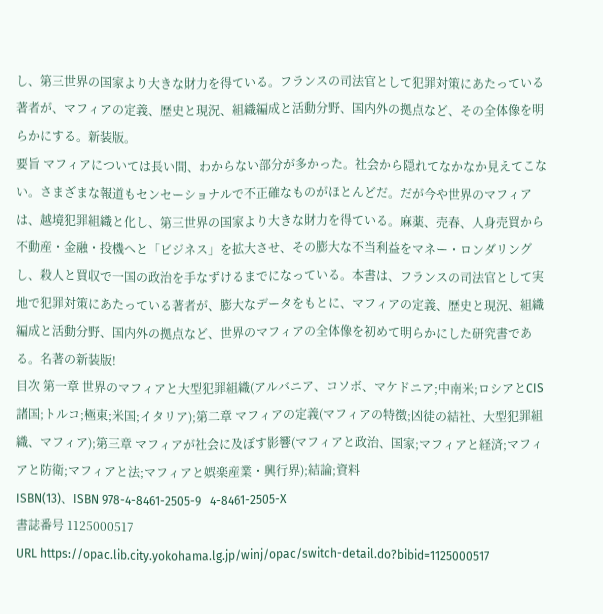し、第三世界の国家より大きな財力を得ている。フランスの司法官として犯罪対策にあたっている著者が、マフィアの定義、歴史と現況、組織編成と活動分野、国内外の拠点など、その全体像を明らかにする。新装版。
要旨 マフィアについては長い間、わからない部分が多かった。社会から隠れてなかなか見えてこない。さまざまな報道もセンセーショナルで不正確なものがほとんどだ。だが今や世界のマフィアは、越境犯罪組織と化し、第三世界の国家より大きな財力を得ている。麻薬、売春、人身売買から不動産・金融・投機へと「ビジネス」を拡大させ、その膨大な不当利益をマネー・ロンダリングし、殺人と買収で一国の政治を手なずけるまでになっている。本書は、フランスの司法官として実地で犯罪対策にあたっている著者が、膨大なデータをもとに、マフィアの定義、歴史と現況、組織編成と活動分野、国内外の拠点など、世界のマフィアの全体像を初めて明らかにした研究書である。名著の新装版!
目次 第一章 世界のマフィアと大型犯罪組織(アルバニア、コソボ、マケドニア;中南米;ロシアとCIS諸国;トルコ;極東;米国;イタリア);第二章 マフィアの定義(マフィアの特徴;凶徒の結社、大型犯罪組織、マフィア);第三章 マフィアが社会に及ぼす影響(マフィアと政治、国家;マフィアと経済;マフィアと防衛;マフィアと法;マフィアと娯楽産業・興行界);結論;資料
ISBN(13)、ISBN 978-4-8461-2505-9   4-8461-2505-X
書誌番号 1125000517
URL https://opac.lib.city.yokohama.lg.jp/winj/opac/switch-detail.do?bibid=1125000517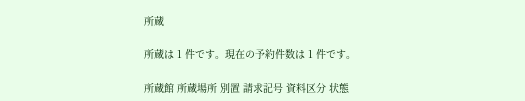所蔵

所蔵は 1 件です。現在の予約件数は 1 件です。

所蔵館 所蔵場所 別置 請求記号 資料区分 状態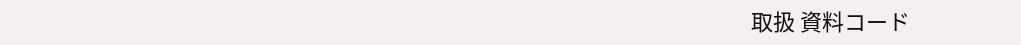取扱 資料コード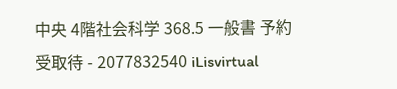中央 4階社会科学 368.5 一般書 予約受取待 - 2077832540 iLisvirtual